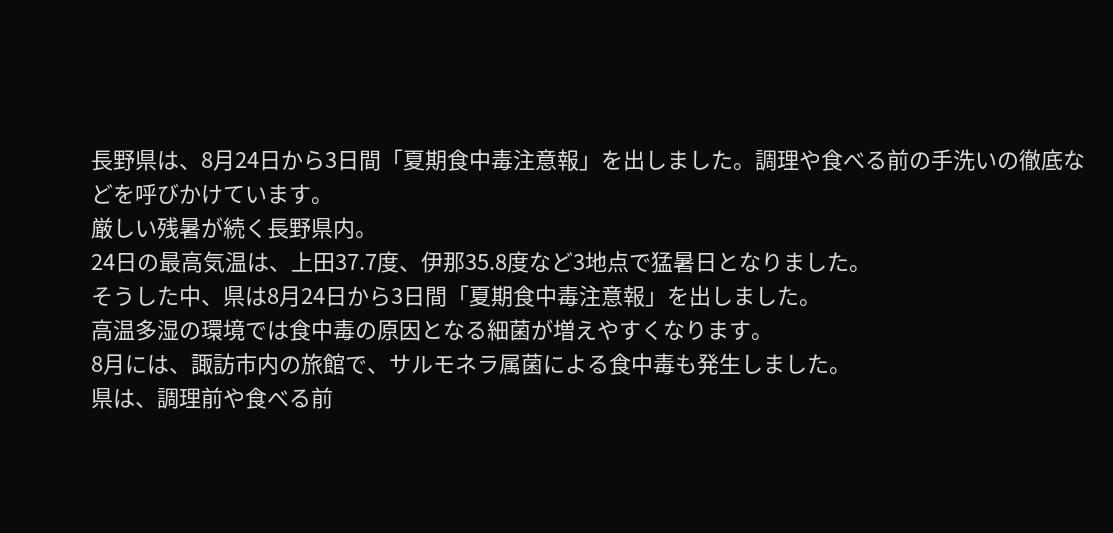長野県は、8月24日から3日間「夏期食中毒注意報」を出しました。調理や食べる前の手洗いの徹底などを呼びかけています。
厳しい残暑が続く長野県内。
24日の最高気温は、上田37.7度、伊那35.8度など3地点で猛暑日となりました。
そうした中、県は8月24日から3日間「夏期食中毒注意報」を出しました。
高温多湿の環境では食中毒の原因となる細菌が増えやすくなります。
8月には、諏訪市内の旅館で、サルモネラ属菌による食中毒も発生しました。
県は、調理前や食べる前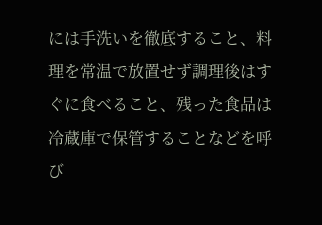には手洗いを徹底すること、料理を常温で放置せず調理後はすぐに食べること、残った食品は冷蔵庫で保管することなどを呼び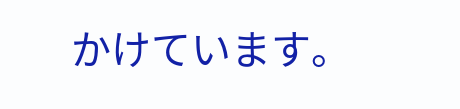かけています。